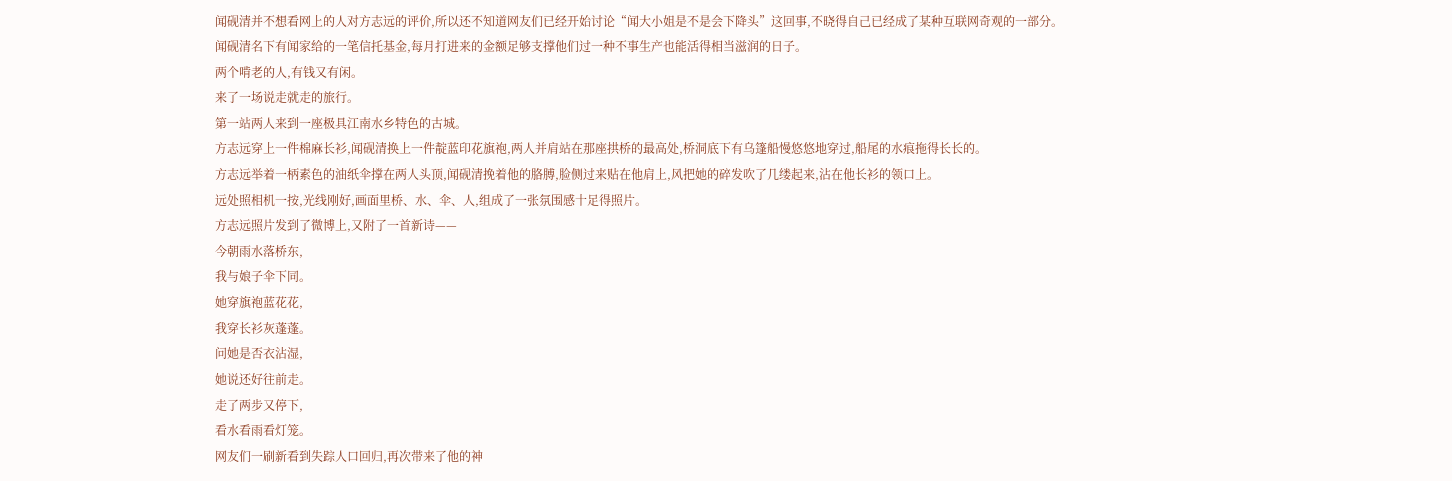闻砚清并不想看网上的人对方志远的评价,所以还不知道网友们已经开始讨论“闻大小姐是不是会下降头”这回事,不晓得自己已经成了某种互联网奇观的一部分。
闻砚清名下有闻家给的一笔信托基金,每月打进来的金额足够支撑他们过一种不事生产也能活得相当滋润的日子。
两个啃老的人,有钱又有闲。
来了一场说走就走的旅行。
第一站两人来到一座极具江南水乡特色的古城。
方志远穿上一件棉麻长衫,闻砚清换上一件靛蓝印花旗袍,两人并肩站在那座拱桥的最高处,桥洞底下有乌篷船慢悠悠地穿过,船尾的水痕拖得长长的。
方志远举着一柄素色的油纸伞撑在两人头顶,闻砚清挽着他的胳膊,脸侧过来贴在他肩上,风把她的碎发吹了几缕起来,沾在他长衫的领口上。
远处照相机一按,光线刚好,画面里桥、水、伞、人,组成了一张氛围感十足得照片。
方志远照片发到了微博上,又附了一首新诗——
今朝雨水落桥东,
我与娘子伞下同。
她穿旗袍蓝花花,
我穿长衫灰蓬蓬。
问她是否衣沾湿,
她说还好往前走。
走了两步又停下,
看水看雨看灯笼。
网友们一刷新看到失踪人口回归,再次带来了他的神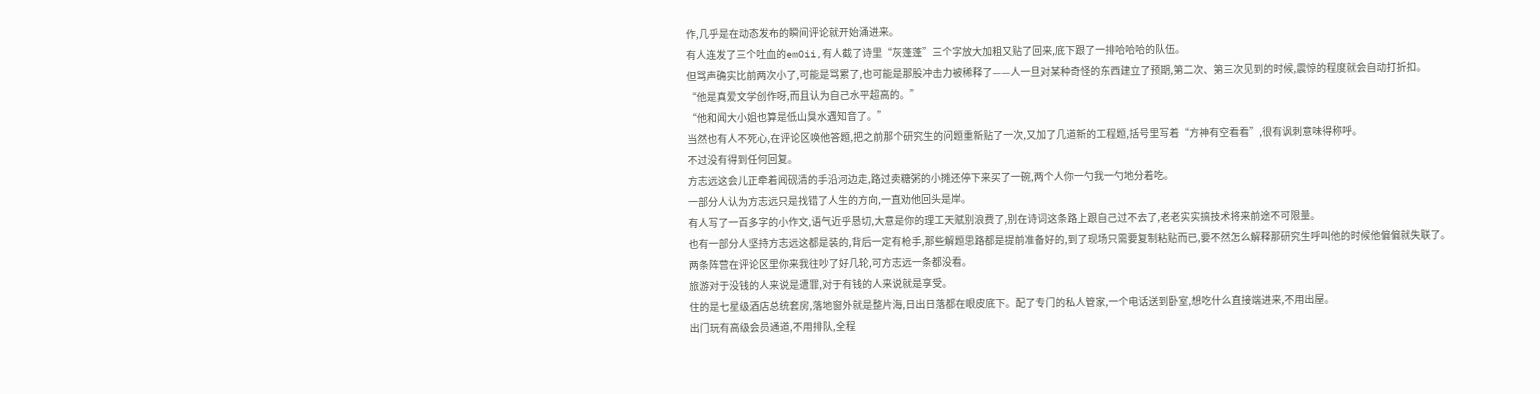作,几乎是在动态发布的瞬间评论就开始涌进来。
有人连发了三个吐血的emOii,有人截了诗里“灰蓬蓬”三个字放大加粗又贴了回来,底下跟了一排哈哈哈的队伍。
但骂声确实比前两次小了,可能是骂累了,也可能是那股冲击力被稀释了——人一旦对某种奇怪的东西建立了预期,第二次、第三次见到的时候,震惊的程度就会自动打折扣。
“他是真爱文学创作呀,而且认为自己水平超高的。”
“他和闻大小姐也算是低山臭水遇知音了。”
当然也有人不死心,在评论区唤他答题,把之前那个研究生的问题重新贴了一次,又加了几道新的工程题,括号里写着“方神有空看看”,很有讽刺意味得称呼。
不过没有得到任何回复。
方志远这会儿正牵着闻砚清的手沿河边走,路过卖糖粥的小摊还停下来买了一碗,两个人你一勺我一勺地分着吃。
一部分人认为方志远只是找错了人生的方向,一直劝他回头是岸。
有人写了一百多字的小作文,语气近乎恳切,大意是你的理工天赋别浪费了,别在诗词这条路上跟自己过不去了,老老实实搞技术将来前途不可限量。
也有一部分人坚持方志远这都是装的,背后一定有枪手,那些解题思路都是提前准备好的,到了现场只需要复制粘贴而已,要不然怎么解释那研究生呼叫他的时候他偏偏就失联了。
两条阵营在评论区里你来我往吵了好几轮,可方志远一条都没看。
旅游对于没钱的人来说是遭罪,对于有钱的人来说就是享受。
住的是七星级酒店总统套房,落地窗外就是整片海,日出日落都在眼皮底下。配了专门的私人管家,一个电话送到卧室,想吃什么直接端进来,不用出屋。
出门玩有高级会员通道,不用排队,全程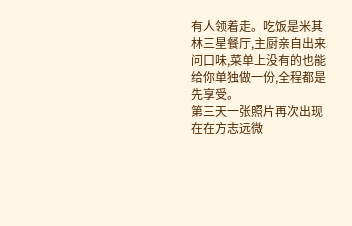有人领着走。吃饭是米其林三星餐厅,主厨亲自出来问口味,菜单上没有的也能给你单独做一份,全程都是先享受。
第三天一张照片再次出现在在方志远微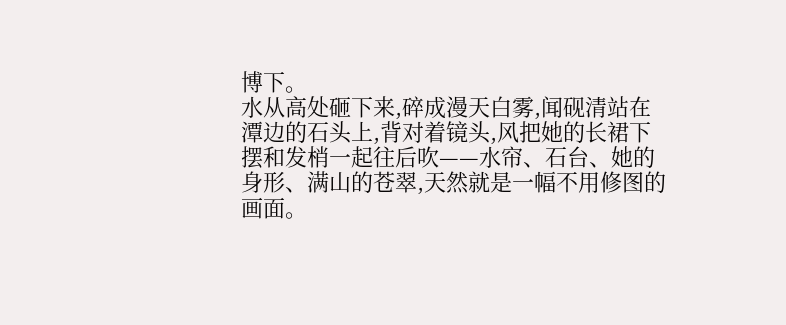博下。
水从高处砸下来,碎成漫天白雾,闻砚清站在潭边的石头上,背对着镜头,风把她的长裙下摆和发梢一起往后吹——水帘、石台、她的身形、满山的苍翠,天然就是一幅不用修图的画面。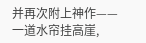并再次附上神作——
一道水帘挂高崖,